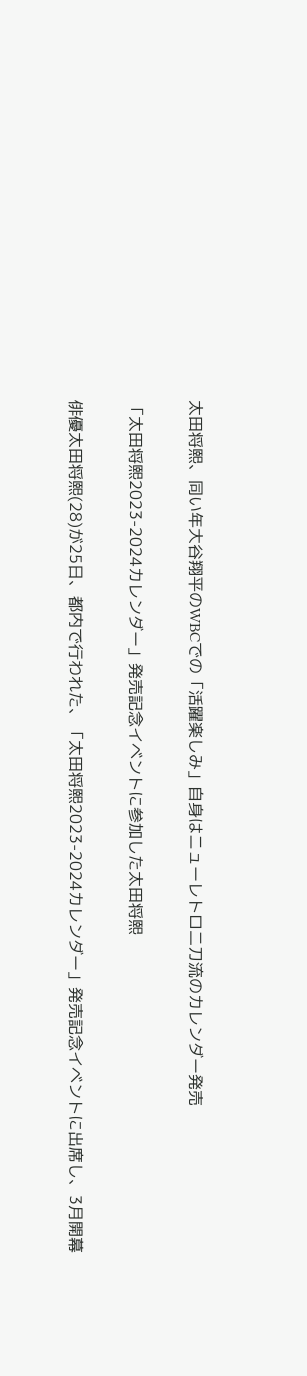太田将熙、同い年大谷翔平のWBCでの「活躍楽しみ」自身はニューレトロ二刀流のカレンダー発売

「太田将熙2023-2024カレンダー」発売記念イベントに参加した太田将熙

俳優太田将熙(28)が25日、都内で行われた、「太田将熙2023-2024カレンダー」発売記念イベントに出席し、3月開幕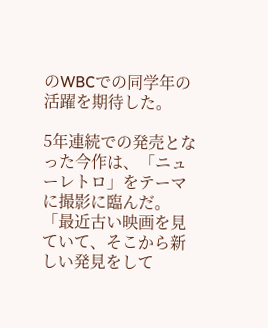のWBCでの同学年の活躍を期待した。

5年連続での発売となった今作は、「ニューレトロ」をテーマに撮影に臨んだ。「最近古い映画を見ていて、そこから新しい発見をして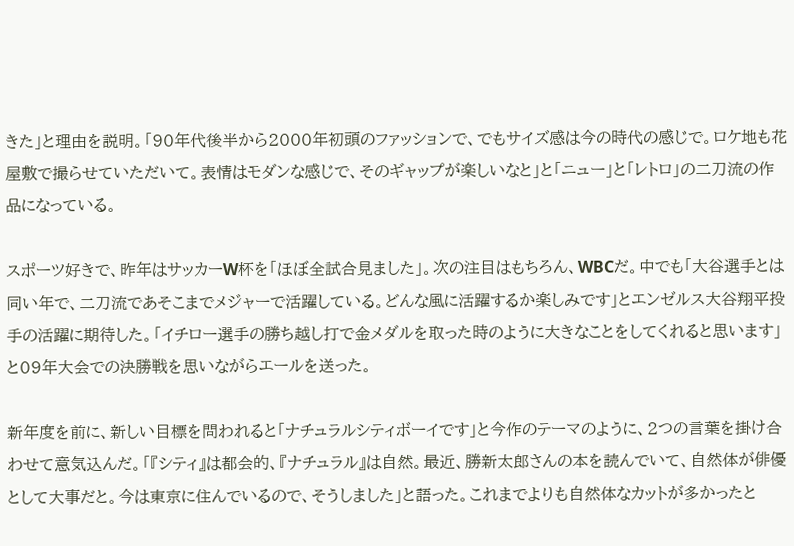きた」と理由を説明。「90年代後半から2000年初頭のファッションで、でもサイズ感は今の時代の感じで。ロケ地も花屋敷で撮らせていただいて。表情はモダンな感じで、そのギャップが楽しいなと」と「ニュー」と「レトロ」の二刀流の作品になっている。

スポーツ好きで、昨年はサッカーW杯を「ほぼ全試合見ました」。次の注目はもちろん、WBCだ。中でも「大谷選手とは同い年で、二刀流であそこまでメジャーで活躍している。どんな風に活躍するか楽しみです」とエンゼルス大谷翔平投手の活躍に期待した。「イチロー選手の勝ち越し打で金メダルを取った時のように大きなことをしてくれると思います」と09年大会での決勝戦を思いながらエールを送った。

新年度を前に、新しい目標を問われると「ナチュラルシティボーイです」と今作のテーマのように、2つの言葉を掛け合わせて意気込んだ。「『シティ』は都会的、『ナチュラル』は自然。最近、勝新太郎さんの本を読んでいて、自然体が俳優として大事だと。今は東京に住んでいるので、そうしました」と語った。これまでよりも自然体なカットが多かったと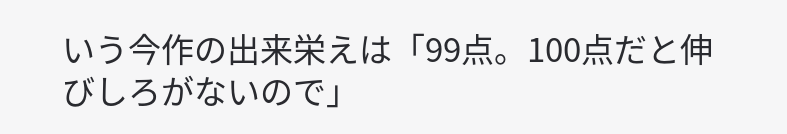いう今作の出来栄えは「99点。100点だと伸びしろがないので」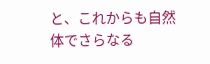と、これからも自然体でさらなる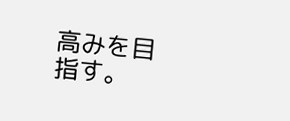高みを目指す。